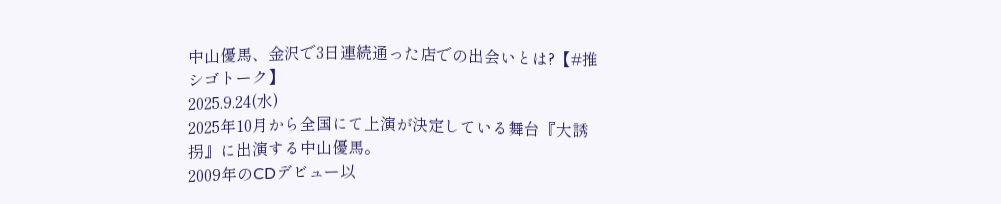中山優馬、金沢で3日連続通った店での出会いとは?【#推シゴトーク】
2025.9.24(水)
2025年10月から全国にて上演が決定している舞台『大誘拐』に出演する中山優馬。
2009年のCDデビュー以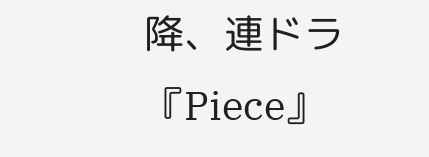降、連ドラ『Piece』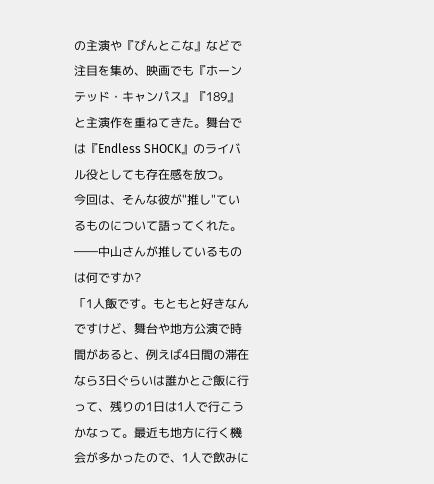の主演や『ぴんとこな』などで注目を集め、映画でも『ホーンテッド・キャンパス』『189』と主演作を重ねてきた。舞台では『Endless SHOCK』のライバル役としても存在感を放つ。
今回は、そんな彼が"推し"ているものについて語ってくれた。
――中山さんが推しているものは何ですか?
「1人飯です。もともと好きなんですけど、舞台や地方公演で時間があると、例えば4日間の滞在なら3日ぐらいは誰かとご飯に行って、残りの1日は1人で行こうかなって。最近も地方に行く機会が多かったので、1人で飲みに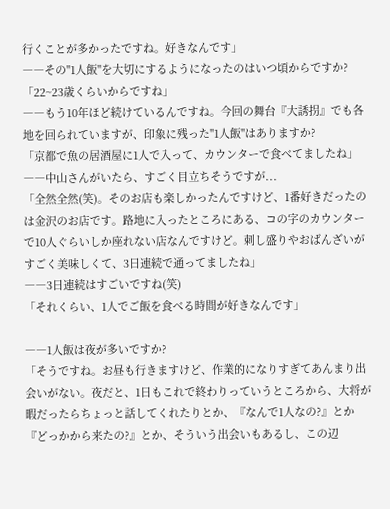行くことが多かったですね。好きなんです」
――その"1人飯"を大切にするようになったのはいつ頃からですか?
「22~23歳くらいからですね」
――もう10年ほど続けているんですね。今回の舞台『大誘拐』でも各地を回られていますが、印象に残った"1人飯"はありますか?
「京都で魚の居酒屋に1人で入って、カウンターで食べてましたね」
――中山さんがいたら、すごく目立ちそうですが...
「全然全然(笑)。そのお店も楽しかったんですけど、1番好きだったのは金沢のお店です。路地に入ったところにある、コの字のカウンターで10人ぐらいしか座れない店なんですけど。刺し盛りやおばんざいがすごく美味しくて、3日連続で通ってましたね」
――3日連続はすごいですね(笑)
「それくらい、1人でご飯を食べる時間が好きなんです」

――1人飯は夜が多いですか?
「そうですね。お昼も行きますけど、作業的になりすぎてあんまり出会いがない。夜だと、1日もこれで終わりっていうところから、大将が暇だったらちょっと話してくれたりとか、『なんで1人なの?』とか『どっかから来たの?』とか、そういう出会いもあるし、この辺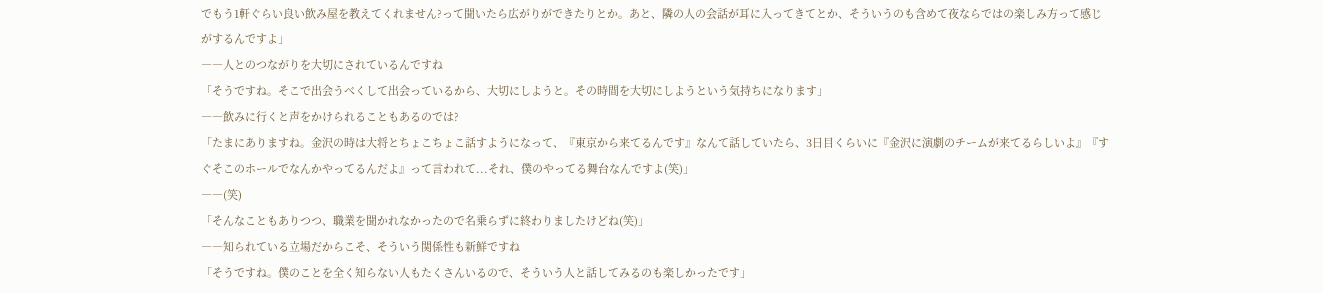でもう1軒ぐらい良い飲み屋を教えてくれません?って聞いたら広がりができたりとか。あと、隣の人の会話が耳に入ってきてとか、そういうのも含めて夜ならではの楽しみ方って感じがするんですよ」
――人とのつながりを大切にされているんですね
「そうですね。そこで出会うべくして出会っているから、大切にしようと。その時間を大切にしようという気持ちになります」
――飲みに行くと声をかけられることもあるのでは?
「たまにありますね。金沢の時は大将とちょこちょこ話すようになって、『東京から来てるんです』なんて話していたら、3日目くらいに『金沢に演劇のチームが来てるらしいよ』『すぐそこのホールでなんかやってるんだよ』って言われて...それ、僕のやってる舞台なんですよ(笑)」
――(笑)
「そんなこともありつつ、職業を聞かれなかったので名乗らずに終わりましたけどね(笑)」
――知られている立場だからこそ、そういう関係性も新鮮ですね
「そうですね。僕のことを全く知らない人もたくさんいるので、そういう人と話してみるのも楽しかったです」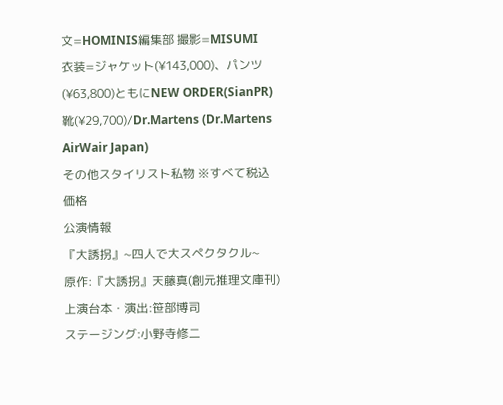文=HOMINIS編集部 撮影=MISUMI
衣装=ジャケット(¥143,000)、パンツ(¥63,800)ともにNEW ORDER(SianPR)
靴(¥29,700)/Dr.Martens (Dr.Martens AirWair Japan)
その他スタイリスト私物 ※すべて税込価格
公演情報
『大誘拐』~四人で大スペクタクル~
原作:『大誘拐』天藤真(創元推理文庫刊)
上演台本・演出:笹部博司
ステージング:小野寺修二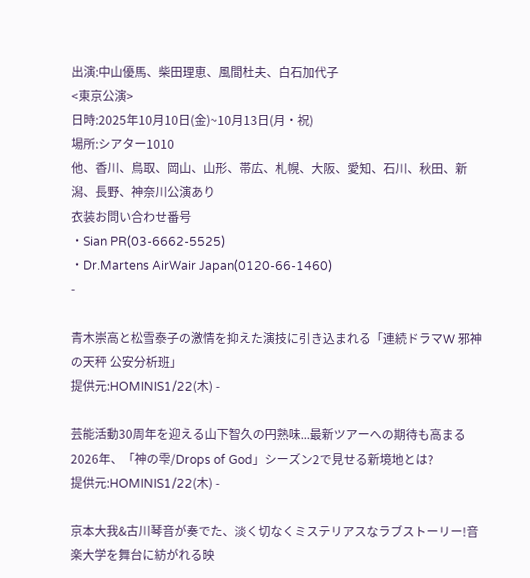出演:中山優馬、柴田理恵、風間杜夫、白石加代子
<東京公演>
日時:2025年10月10日(金)~10月13日(月・祝)
場所:シアター1010
他、香川、鳥取、岡山、山形、帯広、札幌、大阪、愛知、石川、秋田、新潟、長野、神奈川公演あり
衣装お問い合わせ番号
・Sian PR(03-6662-5525)
・Dr.Martens AirWair Japan(0120-66-1460)
-

青木崇高と松雪泰子の激情を抑えた演技に引き込まれる「連続ドラマW 邪神の天秤 公安分析班」
提供元:HOMINIS1/22(木) -

芸能活動30周年を迎える山下智久の円熟味...最新ツアーへの期待も高まる2026年、「神の雫/Drops of God」シーズン2で見せる新境地とは?
提供元:HOMINIS1/22(木) -

京本大我&古川琴音が奏でた、淡く切なくミステリアスなラブストーリー!音楽大学を舞台に紡がれる映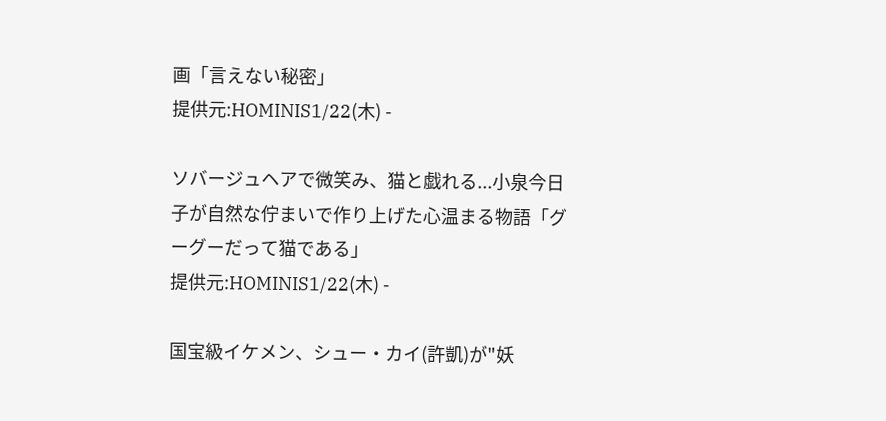画「言えない秘密」
提供元:HOMINIS1/22(木) -

ソバージュヘアで微笑み、猫と戯れる...小泉今日子が自然な佇まいで作り上げた心温まる物語「グーグーだって猫である」
提供元:HOMINIS1/22(木) -

国宝級イケメン、シュー・カイ(許凱)が"妖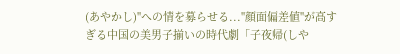(あやかし)"への情を募らせる..."顔面偏差値"が高すぎる中国の美男子揃いの時代劇「子夜帰(しや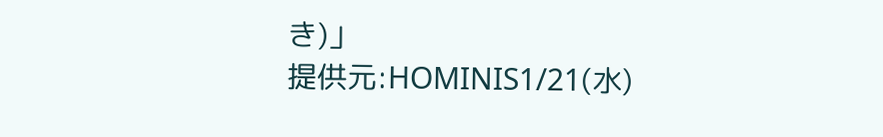き)」
提供元:HOMINIS1/21(水)